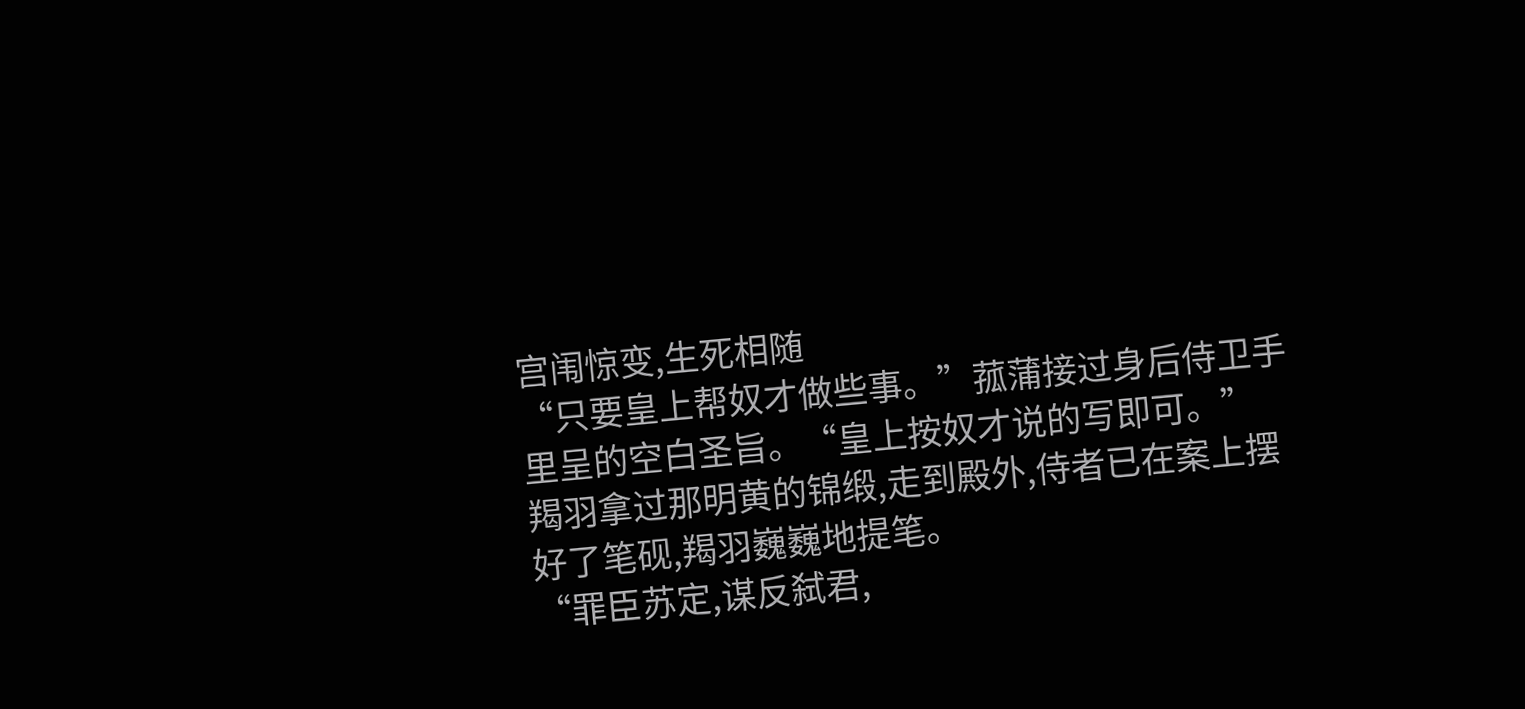宫闱惊变,生死相随
“只要皇上帮奴才做些事。”菰蒲接过身后侍卫手里呈的空白圣旨。“皇上按奴才说的写即可。”
羯羽拿过那明黄的锦缎,走到殿外,侍者已在案上摆好了笔砚,羯羽巍巍地提笔。
“罪臣苏定,谋反弑君,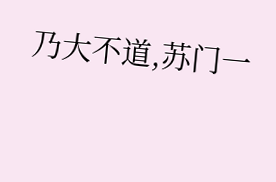乃大不道,苏门一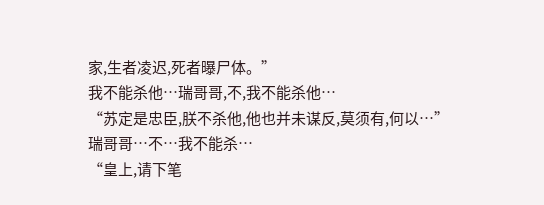家,生者凌迟,死者曝尸体。”
我不能杀他…瑞哥哥,不,我不能杀他…
“苏定是忠臣,朕不杀他,他也并未谋反,莫须有,何以…”
瑞哥哥…不…我不能杀…
“皇上,请下笔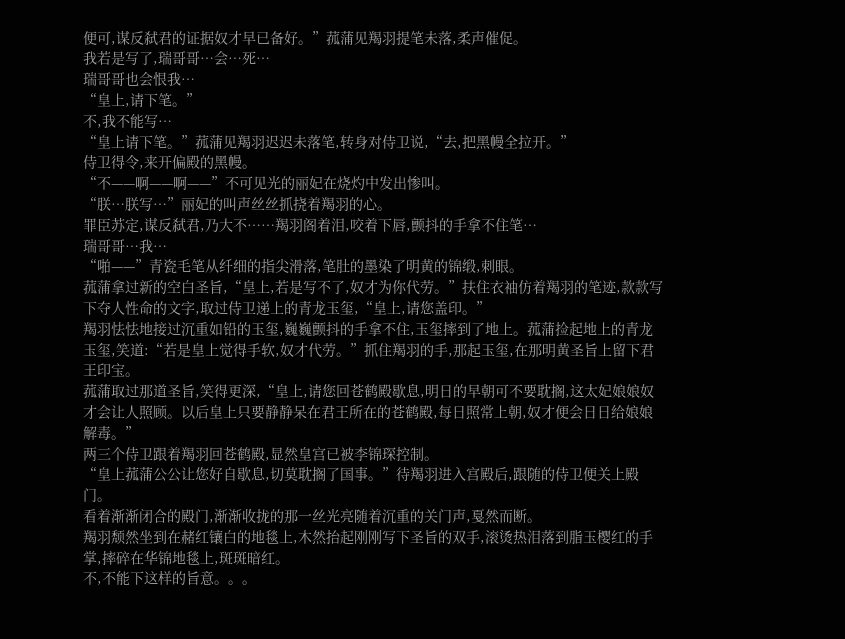便可,谋反弑君的证据奴才早已备好。”菰蒲见羯羽提笔未落,柔声催促。
我若是写了,瑞哥哥…会…死…
瑞哥哥也会恨我…
“皇上,请下笔。”
不,我不能写…
“皇上请下笔。”菰蒲见羯羽迟迟未落笔,转身对侍卫说,“去,把黑幔全拉开。”
侍卫得令,来开偏殿的黑幔。
“不——啊——啊——”不可见光的丽妃在烧灼中发出惨叫。
“朕…朕写…”丽妃的叫声丝丝抓挠着羯羽的心。
罪臣苏定,谋反弑君,乃大不……羯羽阁着泪,咬着下唇,颤抖的手拿不住笔…
瑞哥哥…我…
“啪——”青瓷毛笔从纤细的指尖滑落,笔肚的墨染了明黄的锦缎,刺眼。
菰蒲拿过新的空白圣旨,“皇上,若是写不了,奴才为你代劳。”扶住衣袖仿着羯羽的笔迹,款款写下夺人性命的文字,取过侍卫递上的青龙玉玺,“皇上,请您盖印。”
羯羽怯怯地接过沉重如铅的玉玺,巍巍颤抖的手拿不住,玉玺摔到了地上。菰蒲捡起地上的青龙玉玺,笑道:“若是皇上觉得手软,奴才代劳。”抓住羯羽的手,那起玉玺,在那明黄圣旨上留下君王印宝。
菰蒲取过那道圣旨,笑得更深,“皇上,请您回苍鹤殿歇息,明日的早朝可不要耽搁,这太妃娘娘奴才会让人照顾。以后皇上只要静静呆在君王所在的苍鹤殿,每日照常上朝,奴才便会日日给娘娘解毒。”
两三个侍卫跟着羯羽回苍鹤殿,显然皇宫已被李锦琛控制。
“皇上菰蒲公公让您好自歇息,切莫耽搁了国事。”待羯羽进入宫殿后,跟随的侍卫便关上殿门。
看着渐渐闭合的殿门,渐渐收拢的那一丝光亮随着沉重的关门声,戛然而断。
羯羽颓然坐到在赭红镶白的地毯上,木然抬起刚刚写下圣旨的双手,滚烫热泪落到脂玉樱红的手掌,摔碎在华锦地毯上,斑斑暗红。
不,不能下这样的旨意。。。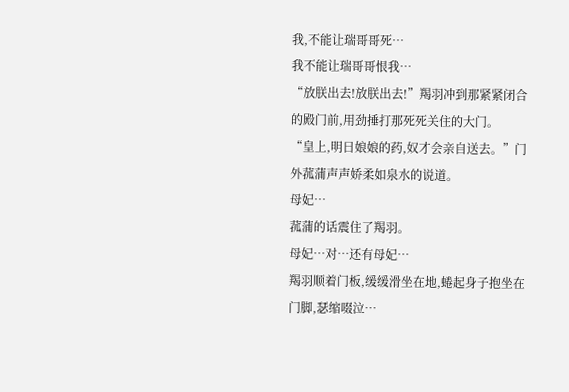我,不能让瑞哥哥死…
我不能让瑞哥哥恨我…
“放朕出去!放朕出去!”羯羽冲到那紧紧闭合的殿门前,用劲捶打那死死关住的大门。
“皇上,明日娘娘的药,奴才会亲自送去。”门外菰蒲声声娇柔如泉水的说道。
母妃…
菰蒲的话震住了羯羽。
母妃…对…还有母妃…
羯羽顺着门板,缓缓滑坐在地,蜷起身子抱坐在门脚,瑟缩啜泣…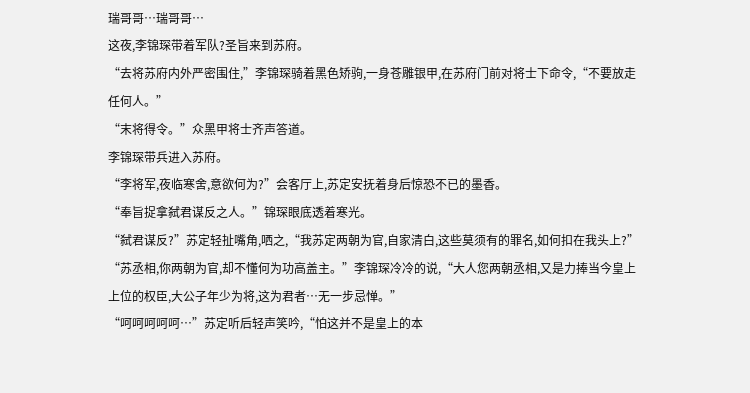瑞哥哥…瑞哥哥…
这夜,李锦琛带着军队?圣旨来到苏府。
“去将苏府内外严密围住,”李锦琛骑着黑色矫驹,一身苍雕银甲,在苏府门前对将士下命令,“不要放走任何人。”
“末将得令。”众黑甲将士齐声答道。
李锦琛带兵进入苏府。
“李将军,夜临寒舍,意欲何为?”会客厅上,苏定安抚着身后惊恐不已的墨香。
“奉旨捉拿弑君谋反之人。”锦琛眼底透着寒光。
“弑君谋反?”苏定轻扯嘴角,哂之,“我苏定两朝为官,自家清白,这些莫须有的罪名,如何扣在我头上?”
“苏丞相,你两朝为官,却不懂何为功高盖主。”李锦琛冷冷的说,“大人您两朝丞相,又是力捧当今皇上上位的权臣,大公子年少为将,这为君者…无一步忌惮。”
“呵呵呵呵呵…”苏定听后轻声笑吟,“怕这并不是皇上的本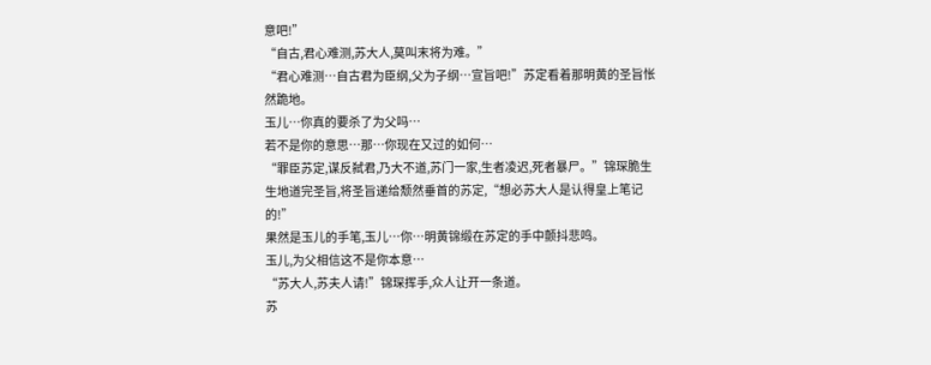意吧!”
“自古,君心难测,苏大人,莫叫末将为难。”
“君心难测…自古君为臣纲,父为子纲…宣旨吧!”苏定看着那明黄的圣旨怅然跪地。
玉儿…你真的要杀了为父吗…
若不是你的意思…那…你现在又过的如何…
“罪臣苏定,谋反弑君,乃大不道,苏门一家,生者凌迟,死者暴尸。”锦琛脆生生地道完圣旨,将圣旨递给颓然垂首的苏定,“想必苏大人是认得皇上笔记的!”
果然是玉儿的手笔,玉儿…你…明黄锦缎在苏定的手中颤抖悲鸣。
玉儿,为父相信这不是你本意…
“苏大人,苏夫人请!”锦琛挥手,众人让开一条道。
苏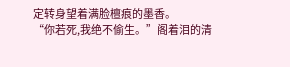定转身望着满脸檀痕的墨香。
“你若死,我绝不偷生。”阁着泪的清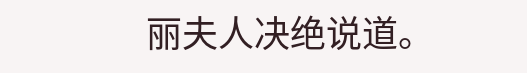丽夫人决绝说道。